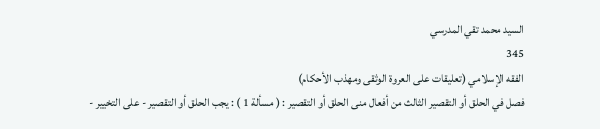السيد محمد تقي المدرسي
345
الفقه الإسلامي (تعليقات على العروة الوثقى ومهذب الأحكام)
فصل في الحلق أو التقصير الثالث من أفعال منى الحلق أو التقصير : ( مسألة 1 ) : يجب الحلق أو التقصير - على التخيير -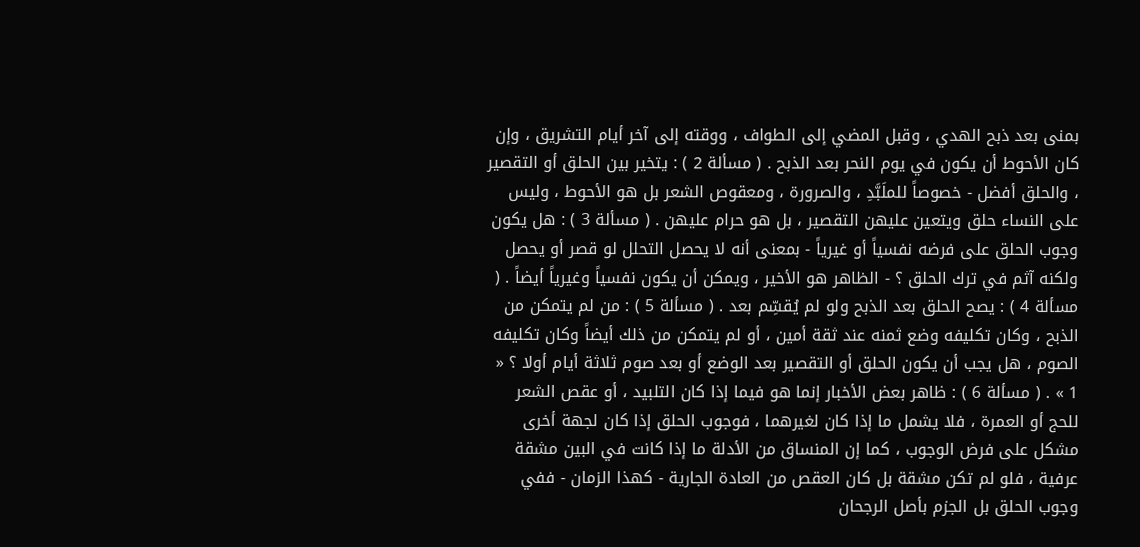بمنى بعد ذبح الهدي ، وقبل المضي إلى الطواف ، ووقته إلى آخر أيام التشريق ، وإن كان الأحوط أن يكون في يوم النحر بعد الذبح . ( مسألة 2 ) : يتخير بين الحلق أو التقصير ، والحلق أفضل - خصوصاً للملَبَّدِ ، والصرورة ، ومعقوص الشعر بل هو الأحوط ، وليس على النساء حلق ويتعين عليهن التقصير ، بل هو حرام عليهن . ( مسألة 3 ) : هل يكون وجوب الحلق على فرضه نفسياً أو غيرياً - بمعنى أنه لا يحصل التحلل لو قصر أو يحصل ولكنه آثم في ترك الحلق ؟ - الظاهر هو الأخير ، ويمكن أن يكون نفسياً وغيرياً أيضاً . ( مسألة 4 ) : يصح الحلق بعد الذبح ولو لم يُقسِّم بعد . ( مسألة 5 ) : من لم يتمكن من الذبح ، وكان تكليفه وضع ثمنه عند ثقة أمين ، أو لم يتمكن من ذلك أيضاً وكان تكليفه الصوم ، هل يجب أن يكون الحلق أو التقصير بعد الوضع أو بعد صوم ثلاثة أيام أولا ؟ « 1 » . ( مسألة 6 ) : ظاهر بعض الأخبار إنما هو فيما إذا كان التلبيد ، أو عقص الشعر للحج أو العمرة ، فلا يشمل ما إذا كان لغيرهما ، فوجوب الحلق إذا كان لجهة أخرى مشكل على فرض الوجوب ، كما إن المنساق من الأدلة ما إذا كانت في البين مشقة عرفية ، فلو لم تكن مشقة بل كان العقص من العادة الجارية - كهذا الزمان - ففي وجوب الحلق بل الجزم بأصل الرجحان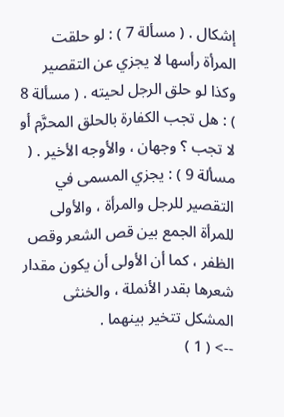إشكال . ( مسألة 7 ) : لو حلقت المرأة رأسها لا يجزي عن التقصير وكذا لو حلق الرجل لحيته . ( مسألة 8 ) : هل تجب الكفارة بالحلق المحرَّم أو لا تجب ؟ وجهان ، والأوجه الأخير . ( مسألة 9 ) : يجزي المسمى في التقصير للرجل والمرأة ، والأولى للمرأة الجمع بين قص الشعر وقص الظفر ، كما أن الأولى أن يكون مقدار شعرها بقدر الأنملة ، والخنثى المشكل تتخير بينهما .
--> ( 1 )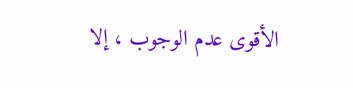الأقوى عدم الوجوب ، إلا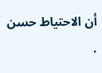أن الاحتياط حسن .